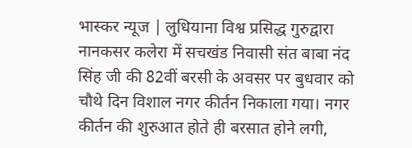भास्कर न्यूज | लुधियाना विश्व प्रसिद्ध गुरुद्वारा नानकसर कलेरा में सचखंड निवासी संत बाबा नंद सिंह जी की 82वीं बरसी के अवसर पर बुधवार को चौथे दिन विशाल नगर कीर्तन निकाला गया। नगर कीर्तन की शुरुआत होते ही बरसात होने लगी,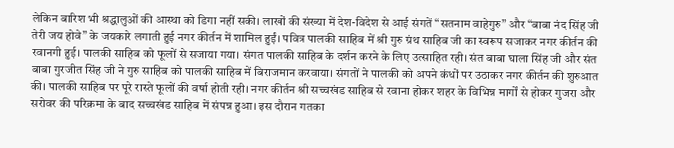लेकिन बारिश भी श्रद्धालुओं की आस्था को डिगा नहीं सकी। लाखों की संख्या में देश-विदेश से आई संगतें “सतनाम वाहेगुरु” और “बाबा नंद सिंह जी तेरी जय होवे” के जयकारे लगाती हुई नगर कीर्तन में शामिल हुईं। पवित्र पालकी साहिब में श्री गुरु ग्रंथ साहिब जी का स्वरूप सजाकर नगर कीर्तन की रवानगी हुई। पालकी साहिब को फूलों से सजाया गया। संगत पालकी साहिब के दर्शन करने के लिए उत्साहित रही। संत बाबा घाला सिंह जी और संत बाबा गुरजीत सिंह जी ने गुरु साहिब को पालकी साहिब में बिराजमान करवाया। संगतों ने पालकी को अपने कंधों पर उठाकर नगर कीर्तन की शुरुआत की। पालकी साहिब पर पूरे रास्ते फूलों की वर्षा होती रही। नगर कीर्तन श्री सच्चखंड साहिब से रवाना होकर शहर के विभिन्न मार्गों से होकर गुजरा और सरोवर की परिक्रमा के बाद सच्चखंड साहिब में संपन्न हुआ। इस दौरान गतका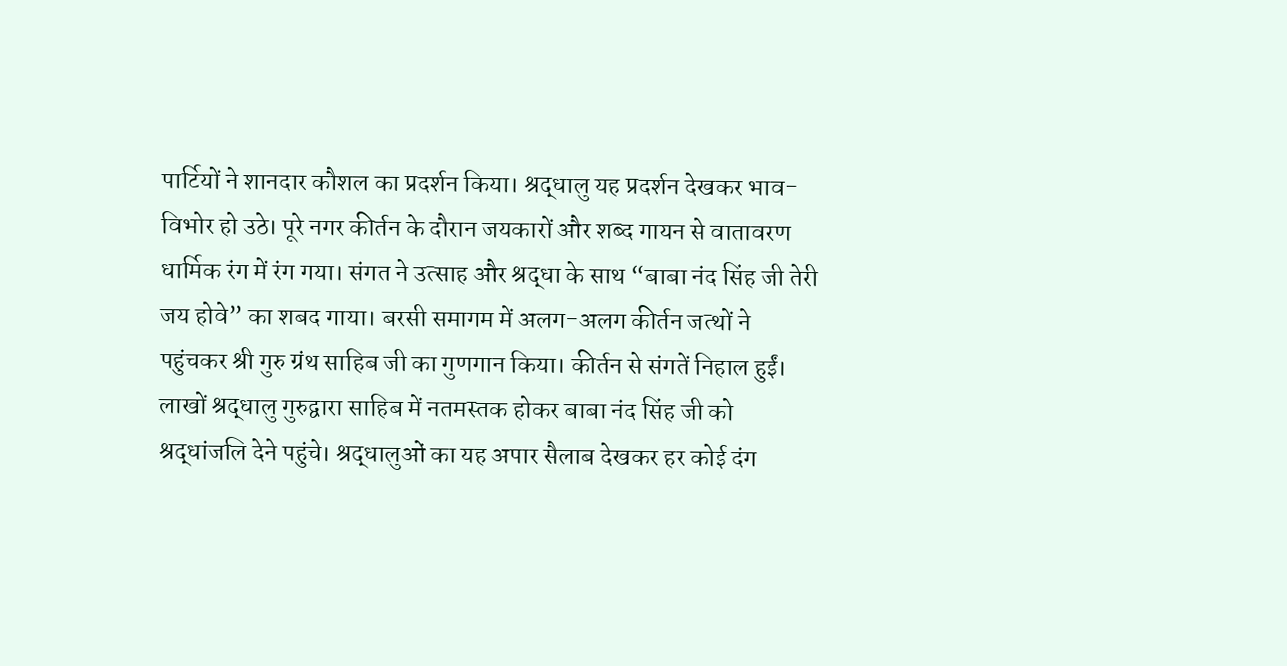पार्टियों ने शानदार कौशल का प्रदर्शन किया। श्रद्धालु यह प्रदर्शन देखकर भाव-विभोर हो उठे। पूरे नगर कीर्तन के दौरान जयकारों और शब्द गायन से वातावरण धार्मिक रंग में रंग गया। संगत ने उत्साह और श्रद्धा के साथ “बाबा नंद सिंह जी तेरी जय होवे” का शबद गाया। बरसी समागम में अलग-अलग कीर्तन जत्थों ने पहुंचकर श्री गुरु ग्रंथ साहिब जी का गुणगान किया। कीर्तन से संगतें निहाल हुईं। लाखों श्रद्धालु गुरुद्वारा साहिब में नतमस्तक होकर बाबा नंद सिंह जी को श्रद्धांजलि देने पहुंचे। श्रद्धालुओं का यह अपार सैलाब देखकर हर कोई दंग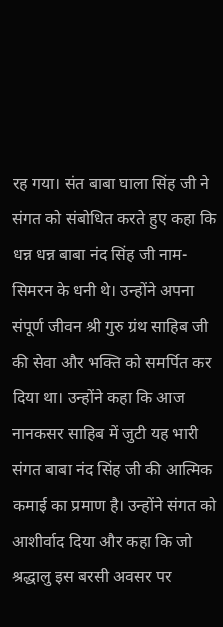रह गया। संत बाबा घाला सिंह जी ने संगत को संबोधित करते हुए कहा कि धन्न धन्न बाबा नंद सिंह जी नाम-सिमरन के धनी थे। उन्होंने अपना संपूर्ण जीवन श्री गुरु ग्रंथ साहिब जी की सेवा और भक्ति को समर्पित कर दिया था। उन्होंने कहा कि आज नानकसर साहिब में जुटी यह भारी संगत बाबा नंद सिंह जी की आत्मिक कमाई का प्रमाण है। उन्होंने संगत को आशीर्वाद दिया और कहा कि जो श्रद्धालु इस बरसी अवसर पर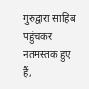गुरुद्वारा साहिब पहुंचकर नतमस्तक हुए हैं,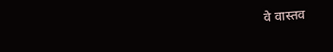वे वास्तव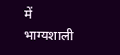में भाग्यशाली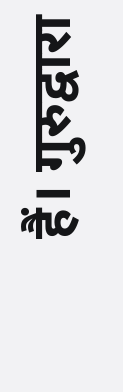हैं। गुरुद्वारा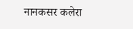नानकसर कलेरा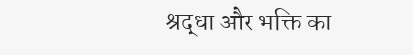श्रद्धा और भक्ति का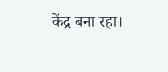केंद्र बना रहा।